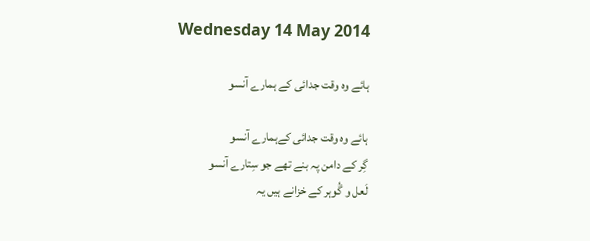Wednesday 14 May 2014

ہائے وہ وقت جدائی کے ہمارے آنسو

ہائے وہ وقت جدائی کےہمارے آنسو
گِر کے دامن پہ بنے تھے جو سِتارے آنسو
لَعل و گُوہر کے خزانے ہیں یہ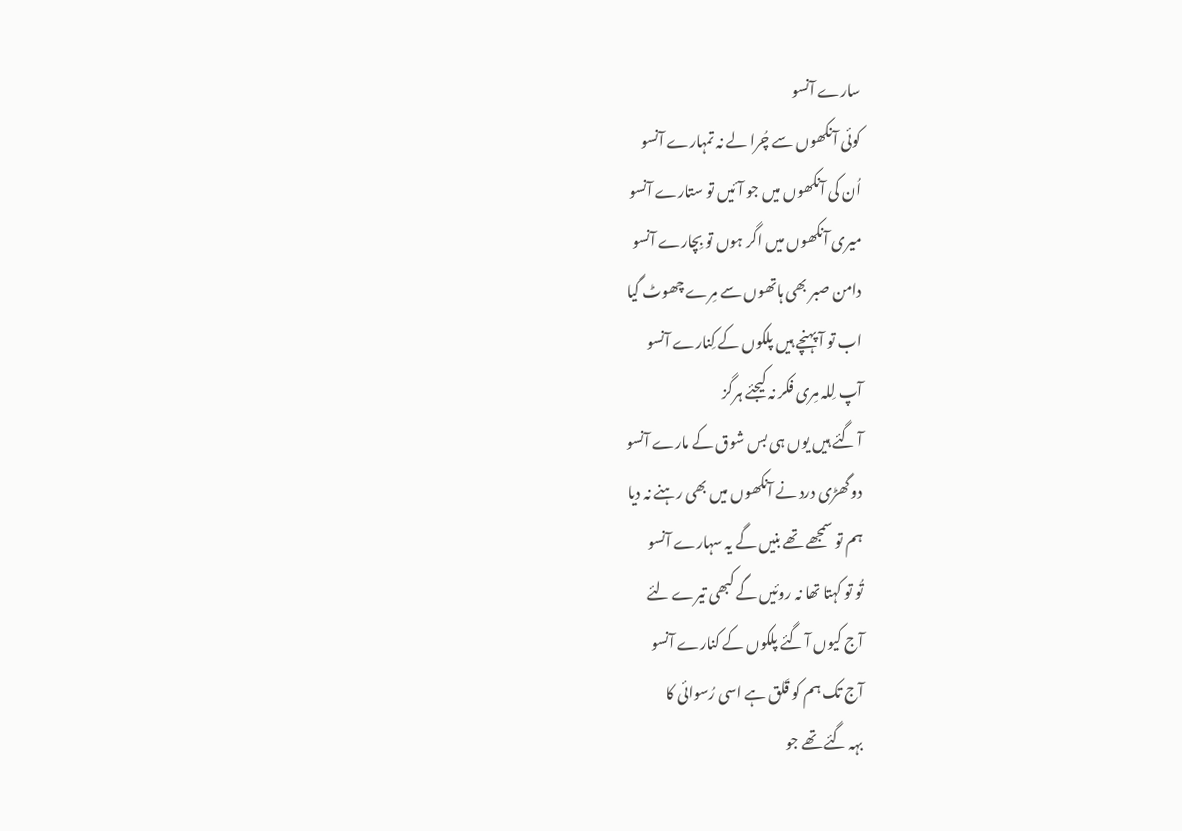سارے آنسو
کوئی آنکھوں سے چُرا لے نہ تمہارے آنسو
اُن کی آنکھوں میں جو آئیں تو ستارے آنسو
میری آنکھوں میں اگر ہوں تو بِچارے آنسو
دامن صبر بھی ہاتھوں سے مِرے چھوٹ گیا
اب تو آ پہنچے ہیں پلکوں کے کِنارے آنسو
آپ لِلہ مِری فکر نہ کیجئے ہرگز
آ گئے ہیں یوں ہی بس شوق کے مارے آنسو
دو گھڑی درد نے آنکھوں میں بھی رہنے نہ دیا
ہم تو سمجھے تھے بنیں گے یہ سہارے آنسو
تُو تو کہتا تھا نہ روئیں گے کبھی تیرے لئے
آج کیوں آ گئے پلکوں کے کنارے آنسو
آج تک ہم کو قَلق ہے اسی رُسوائی کا
بہہ گئے تھے جو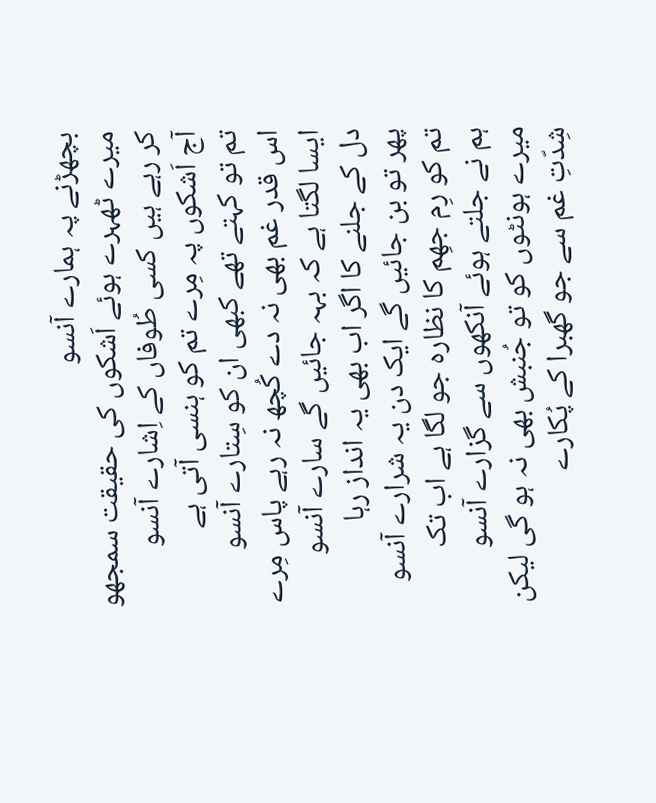بچھڑنے پہ ہمارے آنسو
میرے ٹھہرے ہوئے اَشکوں کی حقیقت سمجھو
کر رہے ہیں کسی طُوفاں کے اِشارے آنسو
آج اَشکوں پہ مِرے تم کو ہنسی آتی ہے
تم تو کہتے تھے کبھی ان کو سِتارے آنسو
اس قدر غم بھی نہ دے کُچھ نہ رہے پاس مِرے
ایسا لگتا ہے کہ بہہ جائیں گے سارے آنسو
دل کے جلنے کا اگر اب بھی یہ انداز رہا
پھر تو بن جائیں گے ایک دن یہ شرارے آنسو
تم کو رِم جھِم کا نظارہ جو لگا ہے اب تک
ہم نے جلتے ہوئے آنکھوں سے گزارے آنسو
میرے ہونٹوں کو تو جُنبش بھی نہ ہو گی لیکن
شِدّتِ غم سے جو گھبرا کے پُکارے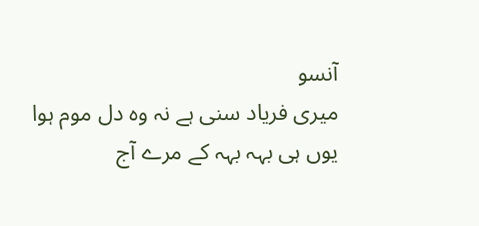آنسو
میری فریاد سنی ہے نہ وہ دل موم ہوا
یوں ہی بہہ بہہ کے مرے آج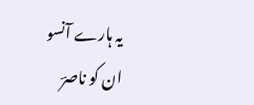یہ ہارے آنسو
ان کو ناصرؔ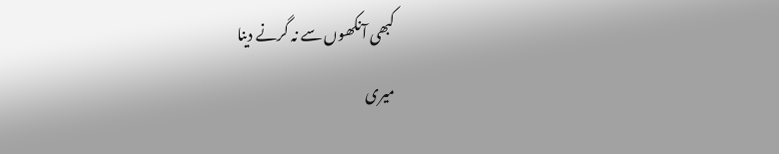کبھی آنکھوں سے نہ گرنے دینا
میری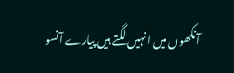آنکھوں میں انہیں لگتے ہیں پیارے آنسو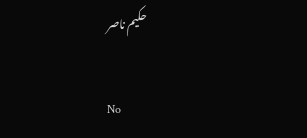حکیم ناصر

No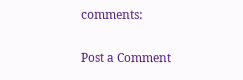comments:

Post a Comment